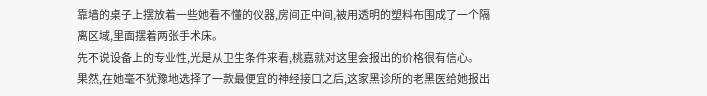靠墙的桌子上摆放着一些她看不懂的仪器,房间正中间,被用透明的塑料布围成了一个隔离区域,里面摆着两张手术床。
先不说设备上的专业性,光是从卫生条件来看,桃嘉就对这里会报出的价格很有信心。
果然,在她毫不犹豫地选择了一款最便宜的神经接口之后,这家黑诊所的老黑医给她报出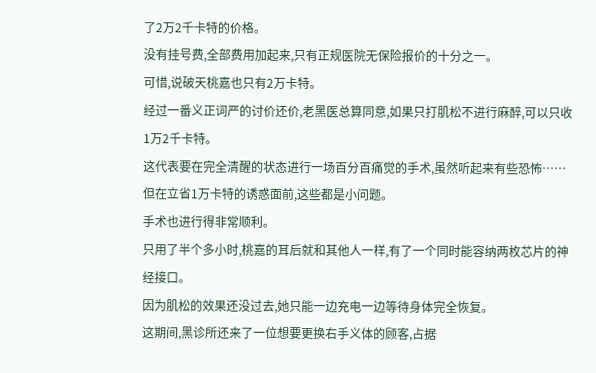了2万2千卡特的价格。
没有挂号费,全部费用加起来,只有正规医院无保险报价的十分之一。
可惜,说破天桃嘉也只有2万卡特。
经过一番义正词严的讨价还价,老黑医总算同意,如果只打肌松不进行麻醉,可以只收1万2千卡特。
这代表要在完全清醒的状态进行一场百分百痛觉的手术,虽然听起来有些恐怖……
但在立省1万卡特的诱惑面前,这些都是小问题。
手术也进行得非常顺利。
只用了半个多小时,桃嘉的耳后就和其他人一样,有了一个同时能容纳两枚芯片的神经接口。
因为肌松的效果还没过去,她只能一边充电一边等待身体完全恢复。
这期间,黑诊所还来了一位想要更换右手义体的顾客,占据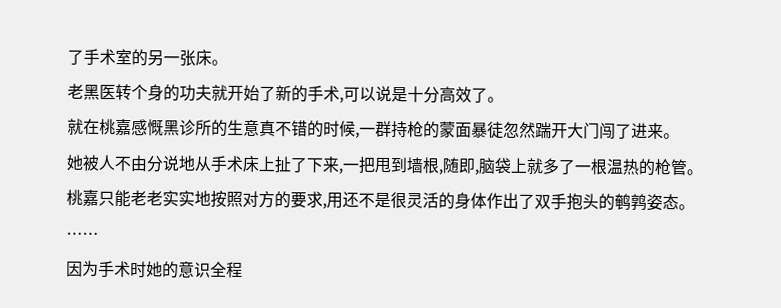了手术室的另一张床。
老黑医转个身的功夫就开始了新的手术,可以说是十分高效了。
就在桃嘉感慨黑诊所的生意真不错的时候,一群持枪的蒙面暴徒忽然踹开大门闯了进来。
她被人不由分说地从手术床上扯了下来,一把甩到墙根,随即,脑袋上就多了一根温热的枪管。
桃嘉只能老老实实地按照对方的要求,用还不是很灵活的身体作出了双手抱头的鹌鹑姿态。
……
因为手术时她的意识全程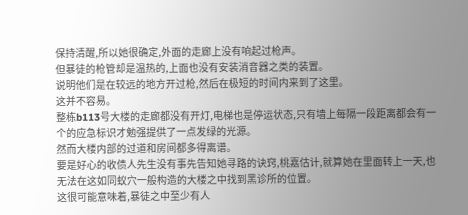保持清醒,所以她很确定,外面的走廊上没有响起过枪声。
但暴徒的枪管却是温热的,上面也没有安装消音器之类的装置。
说明他们是在较远的地方开过枪,然后在极短的时间内来到了这里。
这并不容易。
整栋b113号大楼的走廊都没有开灯,电梯也是停运状态,只有墙上每隔一段距离都会有一个的应急标识才勉强提供了一点发绿的光源。
然而大楼内部的过道和房间都多得离谱。
要是好心的收债人先生没有事先告知她寻路的诀窍,桃嘉估计,就算她在里面转上一天,也无法在这如同蚁穴一般构造的大楼之中找到黑诊所的位置。
这很可能意味着,暴徒之中至少有人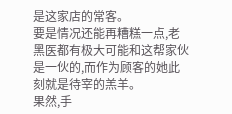是这家店的常客。
要是情况还能再糟糕一点,老黑医都有极大可能和这帮家伙是一伙的,而作为顾客的她此刻就是待宰的羔羊。
果然,手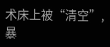术床上被“清空”,暴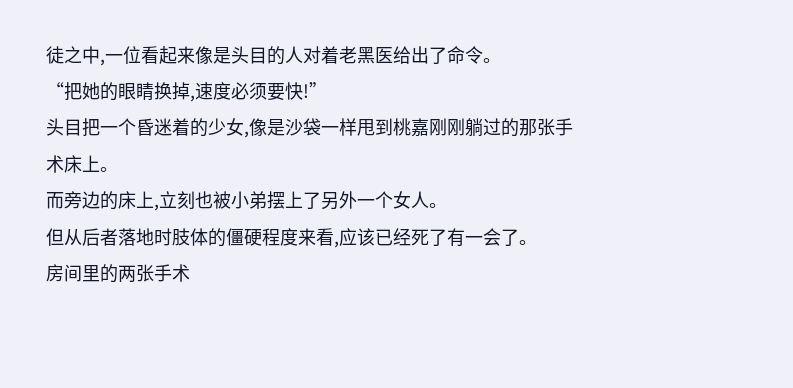徒之中,一位看起来像是头目的人对着老黑医给出了命令。
“把她的眼睛换掉,速度必须要快!”
头目把一个昏迷着的少女,像是沙袋一样甩到桃嘉刚刚躺过的那张手术床上。
而旁边的床上,立刻也被小弟摆上了另外一个女人。
但从后者落地时肢体的僵硬程度来看,应该已经死了有一会了。
房间里的两张手术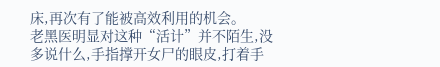床,再次有了能被高效利用的机会。
老黑医明显对这种“活计”并不陌生,没多说什么,手指撑开女尸的眼皮,打着手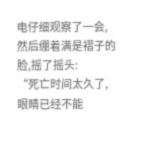电仔细观察了一会,然后绷着满是褶子的脸,摇了摇头:
“死亡时间太久了,眼睛已经不能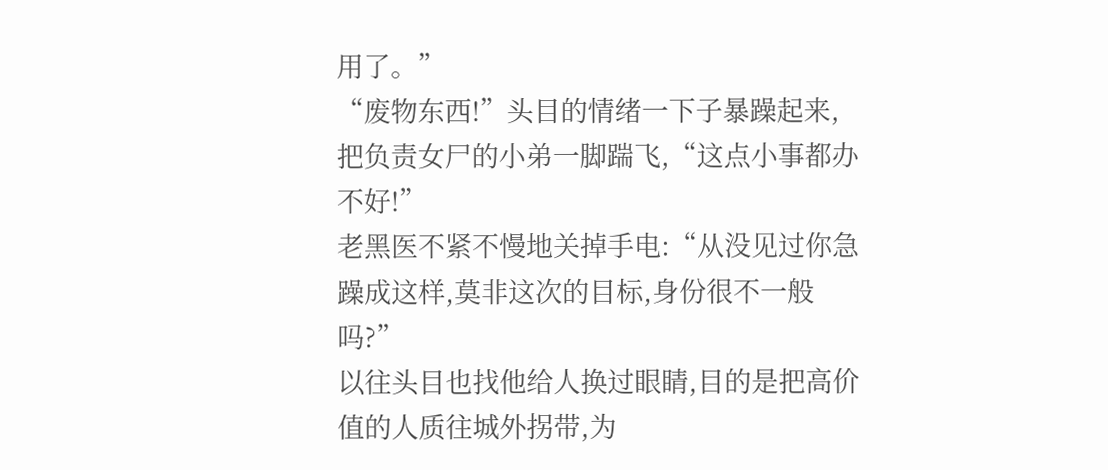用了。”
“废物东西!”头目的情绪一下子暴躁起来,把负责女尸的小弟一脚踹飞,“这点小事都办不好!”
老黑医不紧不慢地关掉手电:“从没见过你急躁成这样,莫非这次的目标,身份很不一般吗?”
以往头目也找他给人换过眼睛,目的是把高价值的人质往城外拐带,为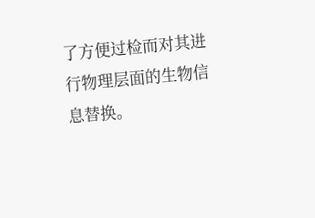了方便过检而对其进行物理层面的生物信息替换。